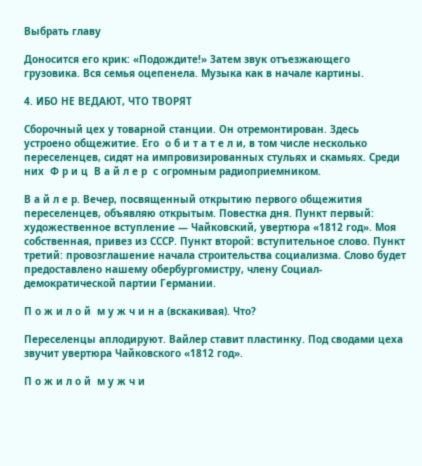Выбрать главу

Доносится его крик: «Подождите!» Затем звук отъезжающего грузовика. Вся семья оцепенела. Музыка как в начале картины.

4. ИБО НЕ ВЕДАЮТ, ЧТО ТВОРЯТ

Сборочный цех у товарной станции. Он отремонтирован. Здесь устроено общежитие. Его  о б и т а т е л и, в том числе несколько переселенцев, сидят на импровизированных стульях и скамьях. Среди них  Ф р и ц  В а й л е р  с огромным радиоприемником.

В а й л е р. Вечер, посвященный открытию первого общежития переселенцев, объявляю открытым. Повестка дня. Пункт первый: художественное вступление — Чайковский, увертюра «1812 год». Моя собственная, привез из СССР. Пункт второй: вступительное слово. Пункт третий: провозглашение начала строительства социализма. Слово будет предоставлено нашему обербургомистру, члену Социал-демократической партии Германии.

П о ж и л о й  м у ж ч и н а (вскакивая). Что?

Переселенцы аплодируют. Вайлер ставит пластинку. Под сводами цеха звучит увертюра Чайковского «1812 год».

П о ж и л о й  м у ж ч и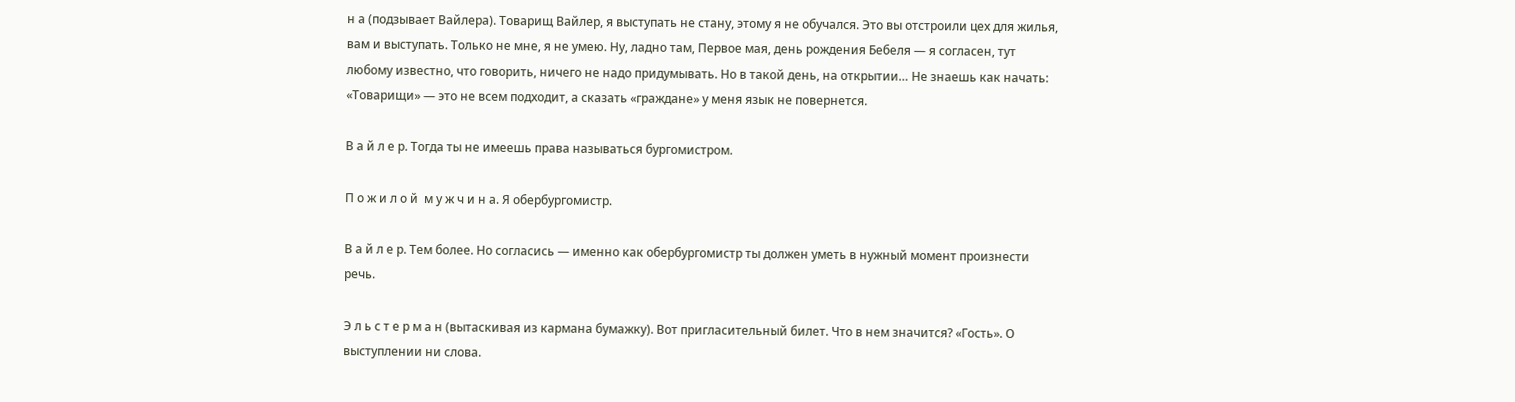н а (подзывает Вайлера). Товарищ Вайлер, я выступать не стану, этому я не обучался. Это вы отстроили цех для жилья, вам и выступать. Только не мне, я не умею. Ну, ладно там, Первое мая, день рождения Бебеля — я согласен, тут любому известно, что говорить, ничего не надо придумывать. Но в такой день, на открытии… Не знаешь как начать: «Товарищи» — это не всем подходит, а сказать «граждане» у меня язык не повернется.

В а й л е р. Тогда ты не имеешь права называться бургомистром.

П о ж и л о й  м у ж ч и н а. Я обербургомистр.

В а й л е р. Тем более. Но согласись — именно как обербургомистр ты должен уметь в нужный момент произнести речь.

Э л ь с т е р м а н (вытаскивая из кармана бумажку). Вот пригласительный билет. Что в нем значится? «Гость». О выступлении ни слова.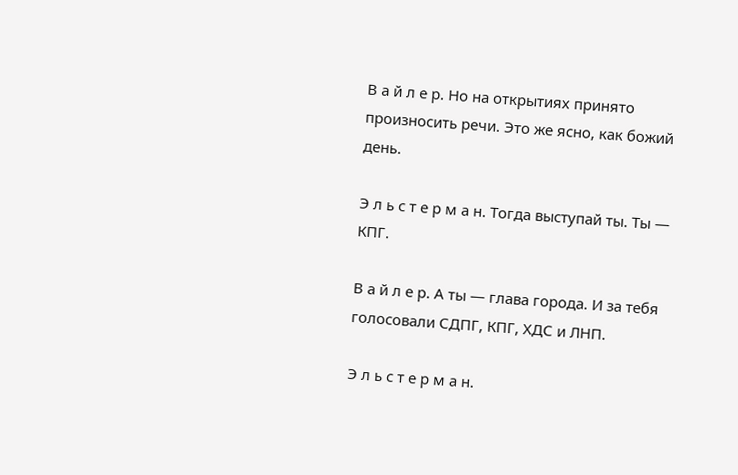В а й л е р. Но на открытиях принято произносить речи. Это же ясно, как божий день.

Э л ь с т е р м а н. Тогда выступай ты. Ты — КПГ.

В а й л е р. А ты — глава города. И за тебя голосовали СДПГ, КПГ, ХДС и ЛНП.

Э л ь с т е р м а н.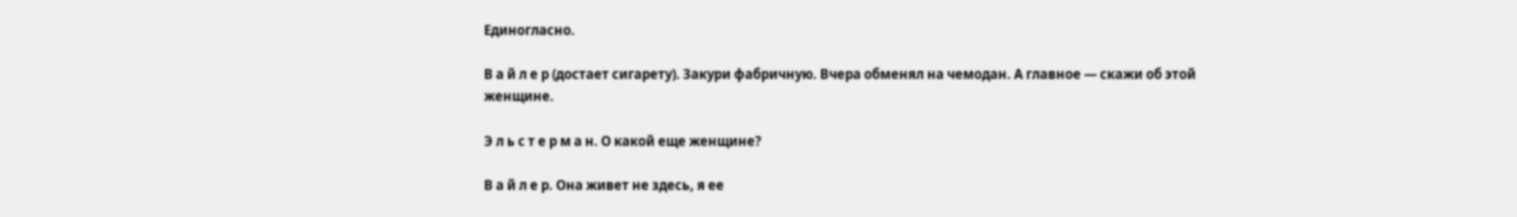Единогласно.

В а й л е р (достает сигарету). Закури фабричную. Вчера обменял на чемодан. А главное — скажи об этой женщине.

Э л ь с т е р м а н. О какой еще женщине?

В а й л е р. Она живет не здесь, я ее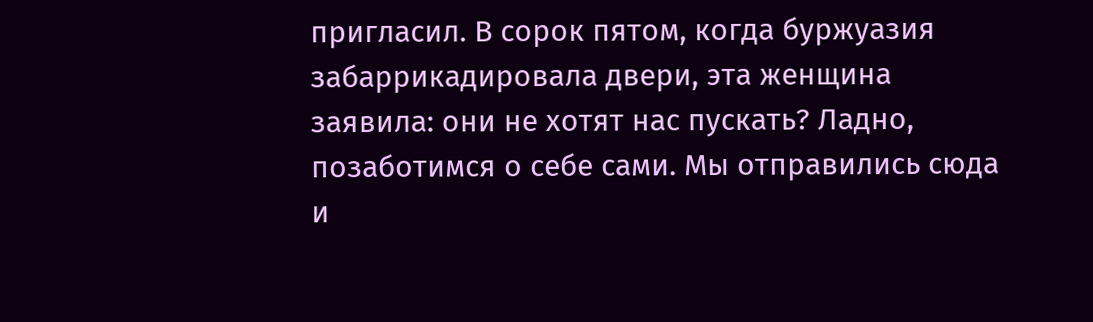пригласил. В сорок пятом, когда буржуазия забаррикадировала двери, эта женщина заявила: они не хотят нас пускать? Ладно, позаботимся о себе сами. Мы отправились сюда и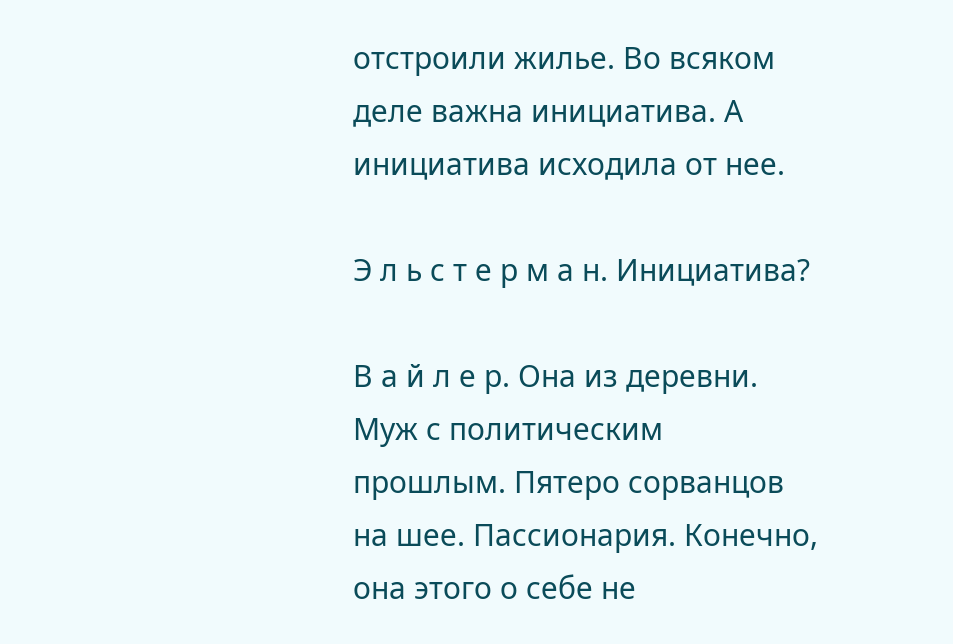отстроили жилье. Во всяком деле важна инициатива. А инициатива исходила от нее.

Э л ь с т е р м а н. Инициатива?

В а й л е р. Она из деревни. Муж с политическим прошлым. Пятеро сорванцов на шее. Пассионария. Конечно, она этого о себе не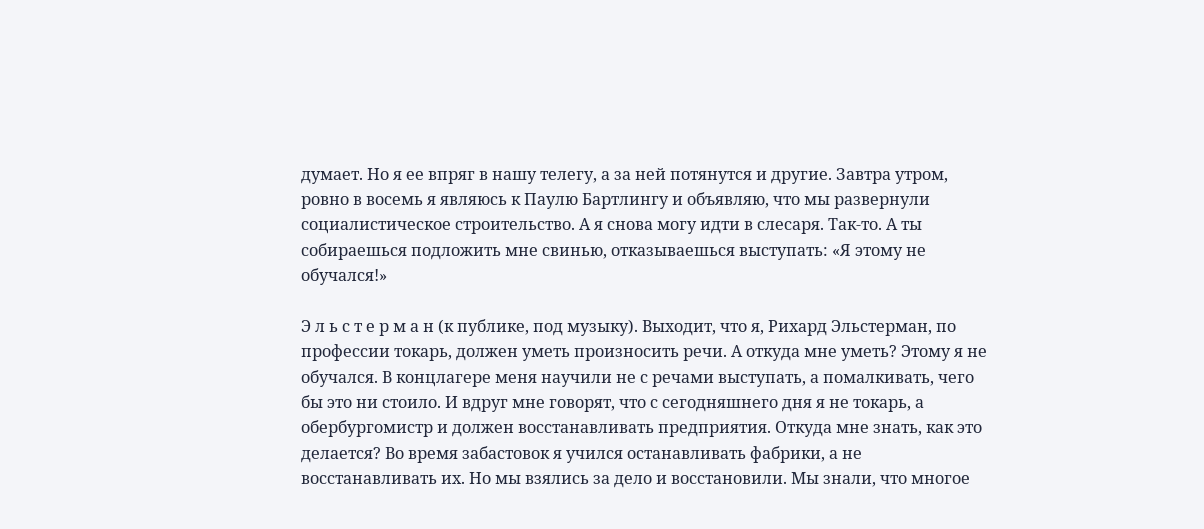думает. Но я ее впряг в нашу телегу, а за ней потянутся и другие. Завтра утром, ровно в восемь я являюсь к Паулю Бартлингу и объявляю, что мы развернули социалистическое строительство. А я снова могу идти в слесаря. Так-то. А ты собираешься подложить мне свинью, отказываешься выступать: «Я этому не обучался!»

Э л ь с т е р м а н (к публике, под музыку). Выходит, что я, Рихард Эльстерман, по профессии токарь, должен уметь произносить речи. А откуда мне уметь? Этому я не обучался. В концлагере меня научили не с речами выступать, а помалкивать, чего бы это ни стоило. И вдруг мне говорят, что с сегодняшнего дня я не токарь, а обербургомистр и должен восстанавливать предприятия. Откуда мне знать, как это делается? Во время забастовок я учился останавливать фабрики, а не восстанавливать их. Но мы взялись за дело и восстановили. Мы знали, что многое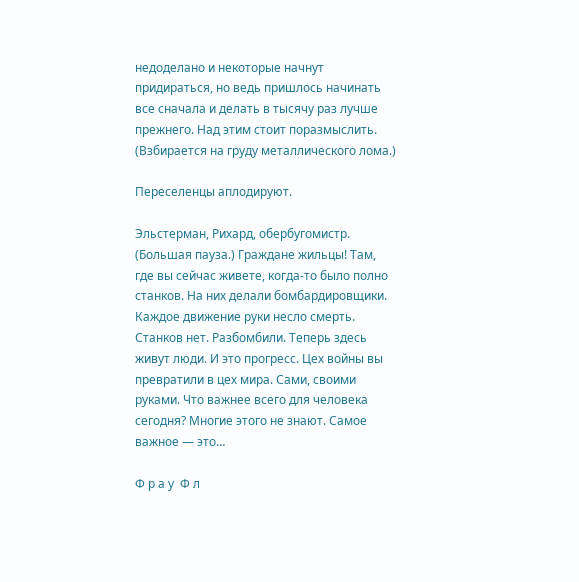недоделано и некоторые начнут придираться, но ведь пришлось начинать все сначала и делать в тысячу раз лучше прежнего. Над этим стоит поразмыслить. (Взбирается на груду металлического лома.)

Переселенцы аплодируют.

Эльстерман, Рихард, обербугомистр. (Большая пауза.) Граждане жильцы! Там, где вы сейчас живете, когда-то было полно станков. На них делали бомбардировщики. Каждое движение руки несло смерть. Станков нет. Разбомбили. Теперь здесь живут люди. И это прогресс. Цех войны вы превратили в цех мира. Сами, своими руками. Что важнее всего для человека сегодня? Многие этого не знают. Самое важное — это…

Ф р а у  Ф л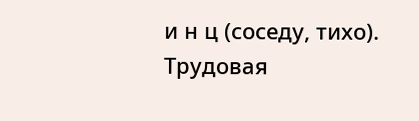и н ц (соседу, тихо). Трудовая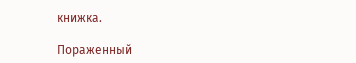книжка.

Пораженный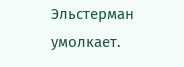Эльстерман умолкает.